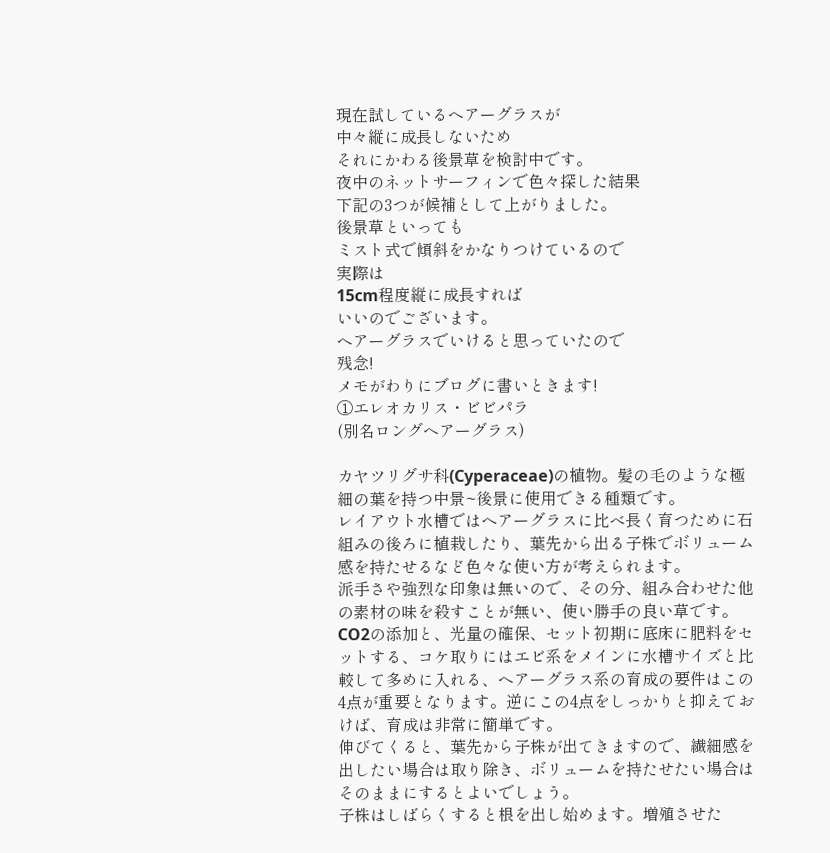現在試しているヘアーグラスが
中々縦に成長しないため
それにかわる後景草を検討中です。
夜中のネットサーフィンで色々探した結果
下記の3つが候補として上がりました。
後景草といっても
ミスト式で傾斜をかなりつけているので
実際は
15cm程度縦に成長すれば
いいのでございます。
ヘアーグラスでいけると思っていたので
残念!
メモがわりにブログに書いときます!
①エレオカリス・ビビパラ
(別名ロングヘアーグラス)

カヤツリグサ科(Cyperaceae)の植物。髪の毛のような極細の葉を持つ中景~後景に使用できる種類です。
レイアウト水槽ではヘアーグラスに比べ長く育つために石組みの後ろに植栽したり、葉先から出る子株でボリューム感を持たせるなど色々な使い方が考えられます。
派手さや強烈な印象は無いので、その分、組み合わせた他の素材の味を殺すことが無い、使い勝手の良い草です。
CO2の添加と、光量の確保、セット初期に底床に肥料をセットする、コケ取りにはエビ系をメインに水槽サイズと比較して多めに入れる、ヘアーグラス系の育成の要件はこの4点が重要となります。逆にこの4点をしっかりと抑えておけば、育成は非常に簡単です。
伸びてくると、葉先から子株が出てきますので、繊細感を出したい場合は取り除き、ボリュームを持たせたい場合はそのままにするとよいでしょう。
子株はしばらくすると根を出し始めます。増殖させた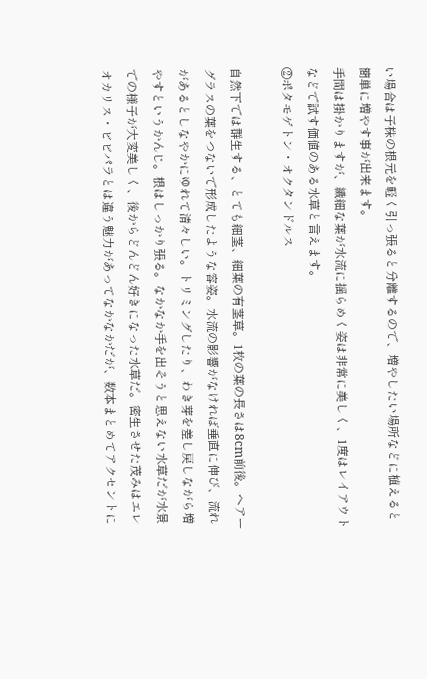い場合は子株の根元を軽く引っ張ると分離するので、増やしたい場所などに植えると簡単に増やす事が出来ます。
手間は掛かりますが、繊細な葉が水流に揺らめく姿は非常に美しく、1度はレイアウトなどで試す価値のある水草と言えます。
②ポタモゲトン・オクタンドルス

自然下では群生する、とても細茎、細葉の有茎草。1枚の葉の長さは8cm前後。ヘアーグラスの葉をつないで形成したような容姿。水流の影響がなければ垂直に伸び、流れがあるとしなやかにゆれて清々しい。トリミングしたり、わき芽を差し戻しながら増やすというかんじ。根はしっかり張る。なかなか手を出そうと思えない水草だが水景での様子が大変美しく、後からどんどん好きになった水草だ。密生させた茂みはエレオカリス・ビビパラとは違う魅力があってなかなかだが、数本まとめてアクセントに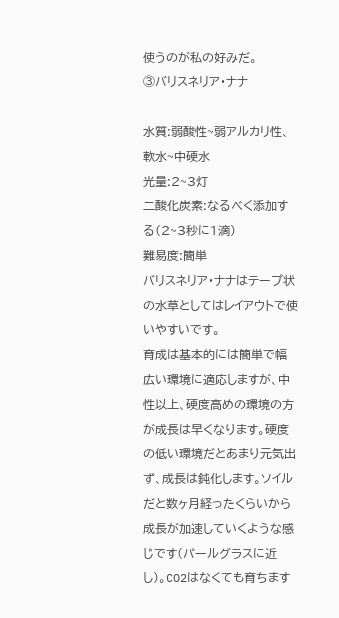使うのが私の好みだ。
③バリスネリア・ナナ

水質:弱酸性~弱アルカリ性、軟水~中硬水
光量:2~3灯
二酸化炭素:なるべく添加する(2~3秒に1滴)
難易度:簡単
バリスネリア・ナナはテープ状の水草としてはレイアウトで使いやすいです。
育成は基本的には簡単で幅広い環境に適応しますが、中性以上、硬度高めの環境の方が成長は早くなります。硬度の低い環境だとあまり元気出ず、成長は鈍化します。ソイルだと数ヶ月経ったくらいから成長が加速していくような感じです(パールグラスに近し)。CO2はなくても育ちます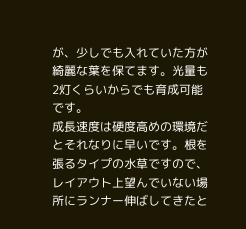が、少しでも入れていた方が綺麗な葉を保てます。光量も2灯くらいからでも育成可能です。
成長速度は硬度高めの環境だとそれなりに早いです。根を張るタイプの水草ですので、レイアウト上望んでいない場所にランナー伸ばしてきたと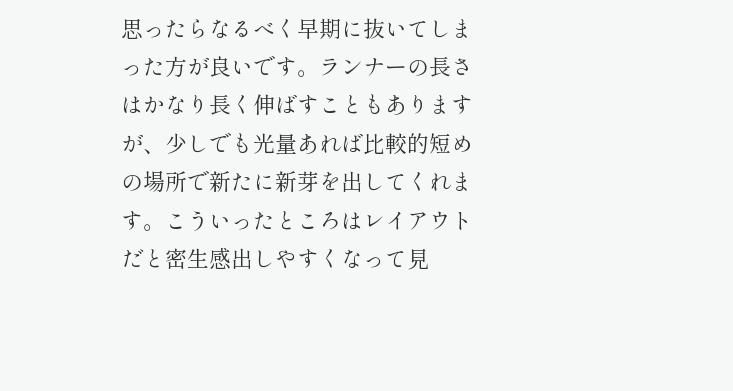思ったらなるべく早期に抜いてしまった方が良いです。ランナーの長さはかなり長く伸ばすこともありますが、少しでも光量あれば比較的短めの場所で新たに新芽を出してくれます。こういったところはレイアウトだと密生感出しやすくなって見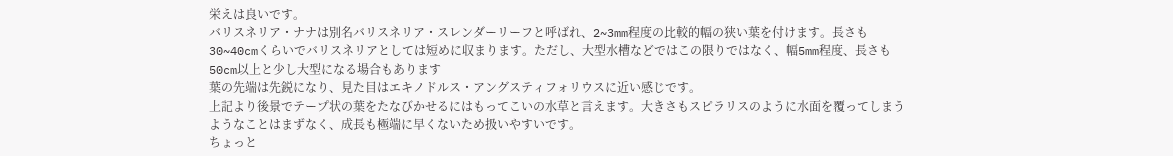栄えは良いです。
バリスネリア・ナナは別名バリスネリア・スレンダーリーフと呼ばれ、2~3mm程度の比較的幅の狭い葉を付けます。長さも30~40cmくらいでバリスネリアとしては短めに収まります。ただし、大型水槽などではこの限りではなく、幅5mm程度、長さも50cm以上と少し大型になる場合もあります
葉の先端は先鋭になり、見た目はエキノドルス・アングスティフォリウスに近い感じです。
上記より後景でテープ状の葉をたなびかせるにはもってこいの水草と言えます。大きさもスピラリスのように水面を覆ってしまうようなことはまずなく、成長も極端に早くないため扱いやすいです。
ちょっと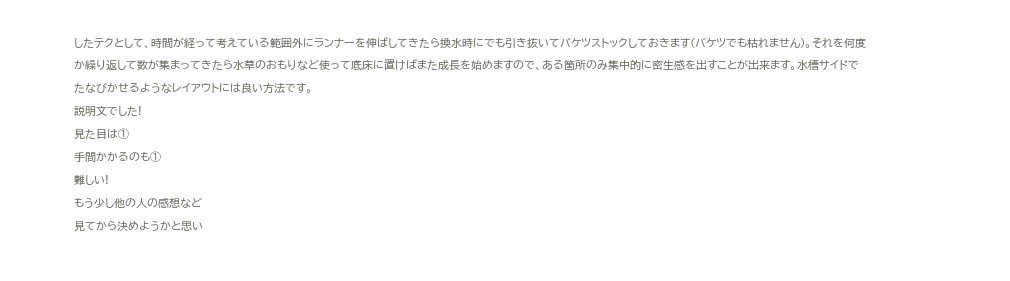したテクとして、時間が経って考えている範囲外にランナーを伸ばしてきたら換水時にでも引き抜いてバケツストックしておきます(バケツでも枯れません)。それを何度か繰り返して数が集まってきたら水草のおもりなど使って底床に置けばまた成長を始めますので、ある箇所のみ集中的に密生感を出すことが出来ます。水槽サイドでたなびかせるようなレイアウトには良い方法です。
説明文でした!
見た目は①
手間かかるのも①
難しい!
もう少し他の人の感想など
見てから決めようかと思い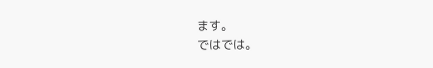ます。
ではでは。